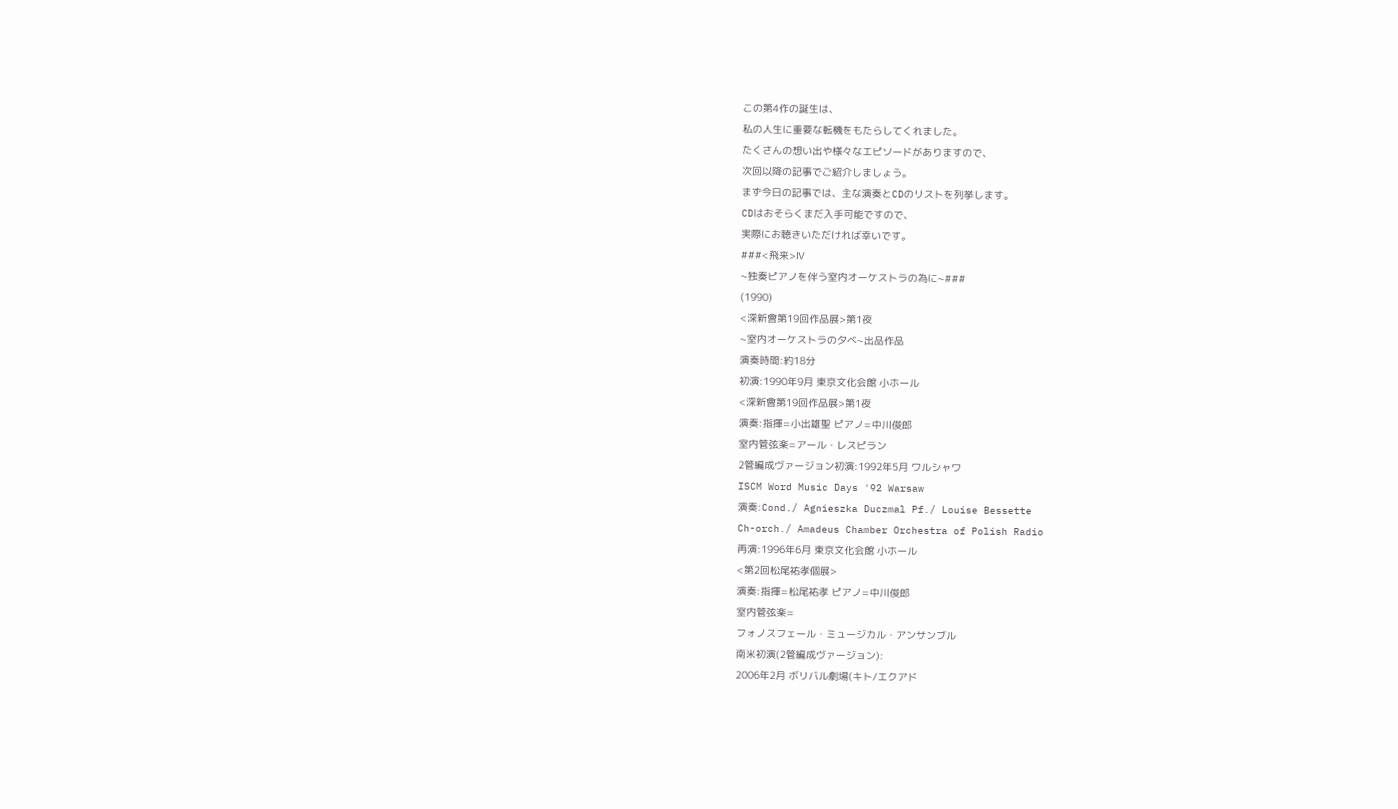この第4作の誕生は、
私の人生に重要な転機をもたらしてくれました。
たくさんの想い出や様々なエピソードがありますので、
次回以降の記事でご紹介しましょう。
まず今日の記事では、主な演奏とCDのリストを列挙します。
CDはおそらくまだ入手可能ですので、
実際にお聴きいただければ幸いです。
###<飛来>Ⅳ
~独奏ピアノを伴う室内オーケストラの為に~###
(1990)
<深新會第19回作品展>第1夜
~室内オーケストラの夕べ~出品作品
演奏時間:約18分
初演:1990年9月 東京文化会館 小ホール
<深新會第19回作品展>第1夜
演奏:指揮=小出雄聖 ピアノ=中川俊郎
室内管弦楽=アール・レスピラン
2管編成ヴァージョン初演:1992年5月 ワルシャワ
ISCM Word Music Days '92 Warsaw
演奏:Cond./ Agnieszka Duczmal Pf./ Louise Bessette
Ch-orch./ Amadeus Chamber Orchestra of Polish Radio
再演:1996年6月 東京文化会館 小ホール
<第2回松尾祐孝個展>
演奏:指揮=松尾祐孝 ピアノ=中川俊郎
室内管弦楽=
フォノスフェール・ミュージカル・アンサンブル
南米初演(2管編成ヴァージョン):
2006年2月 ボリバル劇場(キト/エクアド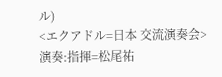ル)
<エクアドル=日本 交流演奏会>
演奏:指揮=松尾祐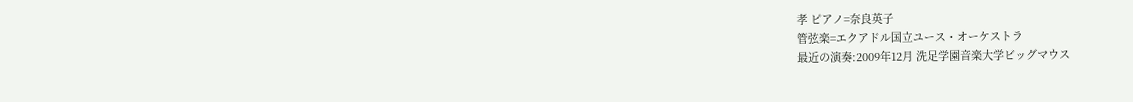孝 ピアノ=奈良英子
管弦楽=エクアドル国立ユース・オーケストラ
最近の演奏:2009年12月 洗足学園音楽大学ビッグマウス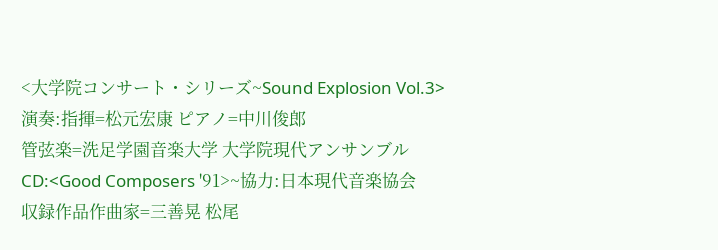<大学院コンサート・シリーズ~Sound Explosion Vol.3>
演奏:指揮=松元宏康 ピアノ=中川俊郎
管弦楽=洗足学園音楽大学 大学院現代アンサンブル
CD:<Good Composers '91>~協力:日本現代音楽協会
収録作品作曲家=三善晃 松尾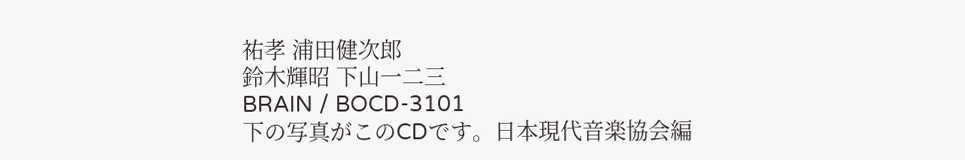祐孝 浦田健次郎
鈴木輝昭 下山一二三
BRAIN / BOCD-3101
下の写真がこのCDです。日本現代音楽協会編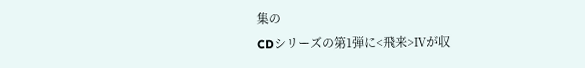集の
CDシリーズの第1弾に<飛来>Ⅳが収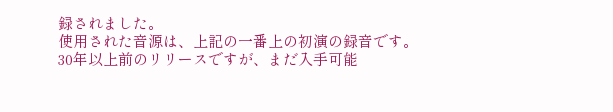録されました。
使用された音源は、上記の一番上の初演の録音です。
30年以上前のリリースですが、まだ入手可能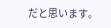だと思います。